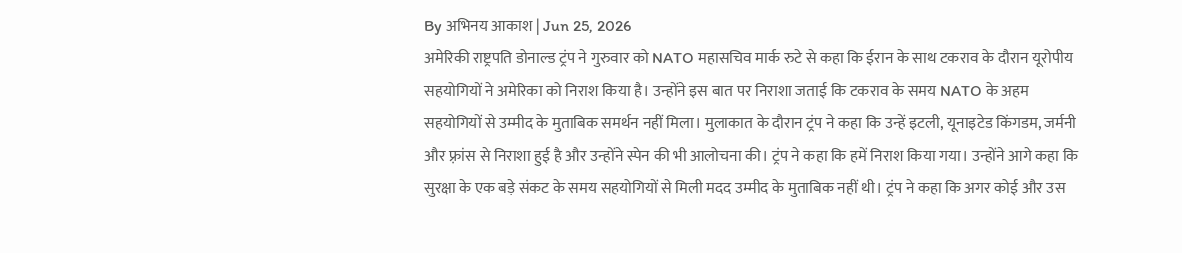By अभिनय आकाश | Jun 25, 2026
अमेरिकी राष्ट्रपति डोनाल्ड ट्रंप ने गुरुवार को NATO महासचिव मार्क रुटे से कहा कि ईरान के साथ टकराव के दौरान यूरोपीय सहयोगियों ने अमेरिका को निराश किया है। उन्होंने इस बात पर निराशा जताई कि टकराव के समय NATO के अहम सहयोगियों से उम्मीद के मुताबिक समर्थन नहीं मिला। मुलाकात के दौरान ट्रंप ने कहा कि उन्हें इटली, यूनाइटेड किंगडम, जर्मनी और फ़्रांस से निराशा हुई है और उन्होंने स्पेन की भी आलोचना की। ट्रंप ने कहा कि हमें निराश किया गया। उन्होंने आगे कहा कि सुरक्षा के एक बड़े संकट के समय सहयोगियों से मिली मदद उम्मीद के मुताबिक नहीं थी। ट्रंप ने कहा कि अगर कोई और उस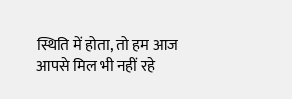स्थिति में होता, तो हम आज आपसे मिल भी नहीं रहे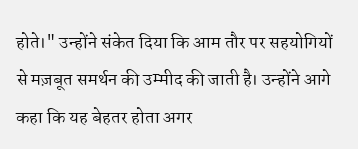होते।" उन्होंने संकेत दिया कि आम तौर पर सहयोगियों से मज़बूत समर्थन की उम्मीद की जाती है। उन्होंने आगे कहा कि यह बेहतर होता अगर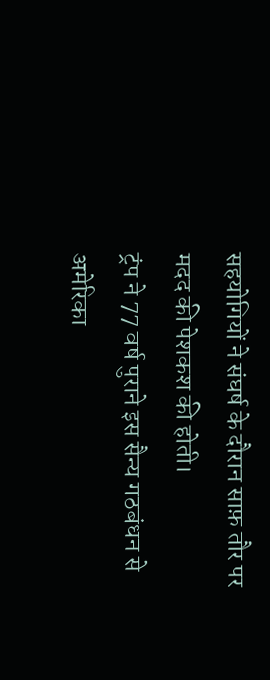सहयोगियों ने संघर्ष के दौरान साफ़ तौर पर मदद की पेशकश की होती।
ट्रंप ने 77 वर्ष पुराने इस सैन्य गठबंधन से अमेरिका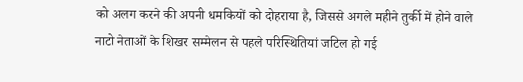को अलग करने की अपनी धमकियों को दोहराया है, जिससे अगले महीने तुर्की में होने वाले नाटो नेताओं के शिखर सम्मेलन से पहले परिस्थितियां जटिल हो गई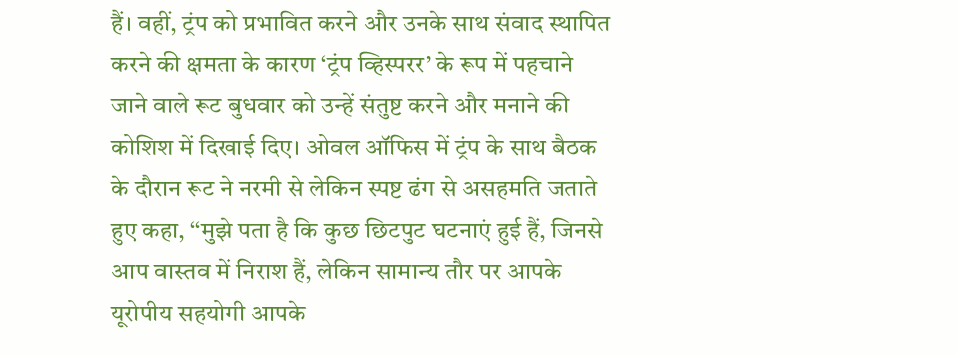हैं। वहीं, ट्रंप को प्रभावित करने और उनके साथ संवाद स्थापित करने की क्षमता के कारण ‘ट्रंप व्हिस्परर’ के रूप में पहचाने जाने वाले रूट बुधवार को उन्हें संतुष्ट करने और मनाने की कोशिश में दिखाई दिए। ओवल ऑफिस में ट्रंप के साथ बैठक के दौरान रूट ने नरमी से लेकिन स्पष्ट ढंग से असहमति जताते हुए कहा, ‘‘मुझे पता है कि कुछ छिटपुट घटनाएं हुई हैं, जिनसे आप वास्तव में निराश हैं, लेकिन सामान्य तौर पर आपके यूरोपीय सहयोगी आपके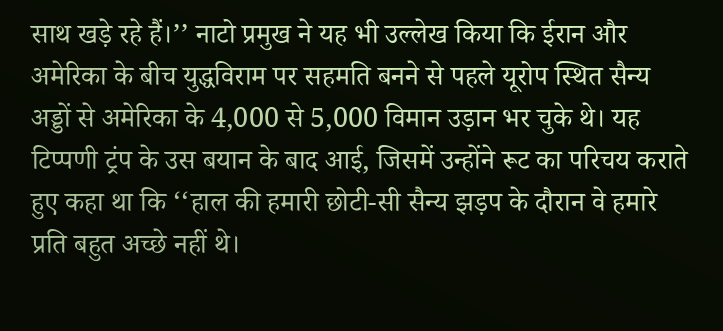साथ खड़े रहे हैं।’’ नाटो प्रमुख ने यह भी उल्लेख किया कि ईरान और अमेरिका के बीच युद्धविराम पर सहमति बनने से पहले यूरोप स्थित सैन्य अड्डों से अमेरिका के 4,000 से 5,000 विमान उड़ान भर चुके थे। यह टिप्पणी ट्रंप के उस बयान के बाद आई, जिसमें उन्होंने रूट का परिचय कराते हुए कहा था कि ‘‘हाल की हमारी छोटी-सी सैन्य झड़प के दौरान वे हमारे प्रति बहुत अच्छे नहीं थे।